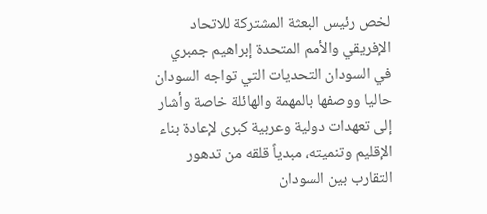لخص رئيس البعثة المشتركة للاتحاد الإفريقي والأمم المتحدة إبراهيم جمبري في السودان التحديات التي تواجه السودان حاليا ووصفها بالمهمة والهائلة خاصة وأشار إلى تعهدات دولية وعربية كبرى لإعادة بناء الإقليم وتنميته، مبدياً قلقه من تدهور التقارب بين السودان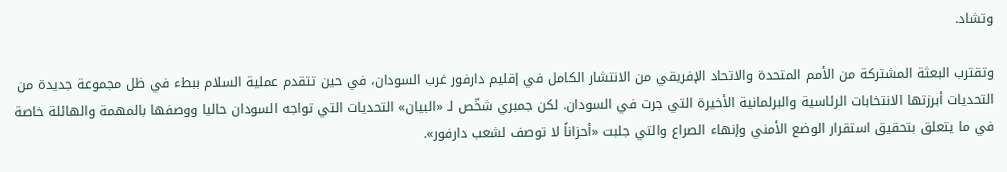وتشاد.

وتقترب البعثة المشتركة من الأمم المتحدة والاتحاد الإفريقي من الانتشار الكامل في إقليم دارفور غرب السودان، في حين تتقدم عملية السلام ببطء في ظل مجموعة جديدة من التحديات أبرزتها الانتخابات الرئاسية والبرلمانية الأخيرة التي جرت في السودان. لكن جمبري شخّص لـ «البيان» التحديات التي تواجه السودان حاليا ووصفها بالمهمة والهائلة خاصة في ما يتعلق بتحقيق استقرار الوضع الأمني وإنهاء الصراع والتي جلبت «أحزاناً لا توصف لشعب دارفور».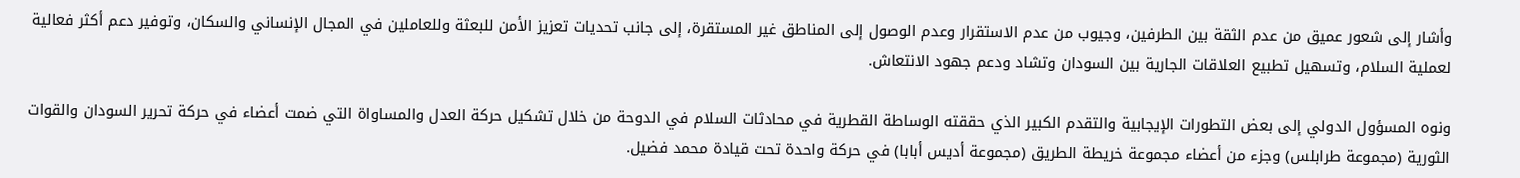وأشار إلى شعور عميق من عدم الثقة بين الطرفين، وجيوب من عدم الاستقرار وعدم الوصول إلى المناطق غير المستقرة، إلى جانب تحديات تعزيز الأمن للبعثة وللعاملين في المجال الإنساني والسكان، وتوفير دعم أكثر فعالية لعملية السلام، وتسهيل تطبيع العلاقات الجارية بين السودان وتشاد ودعم جهود الانتعاش.

ونوه المسؤول الدولي إلى بعض التطورات الإيجابية والتقدم الكبير الذي حققته الوساطة القطرية في محادثات السلام في الدوحة من خلال تشكيل حركة العدل والمساواة التي ضمت أعضاء في حركة تحرير السودان والقوات الثورية (مجموعة طرابلس) وجزء من أعضاء مجموعة خريطة الطريق (مجموعة أديس أبابا) في حركة واحدة تحت قيادة محمد فضيل.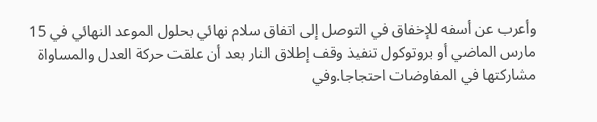وأعرب عن أسفه للإخفاق في التوصل إلى اتفاق سلام نهائي بحلول الموعد النهائي في 15 مارس الماضي أو بروتوكول تنفيذ وقف إطلاق النار بعد أن علقت حركة العدل والمساواة مشاركتها في المفاوضات احتجاجا.وفي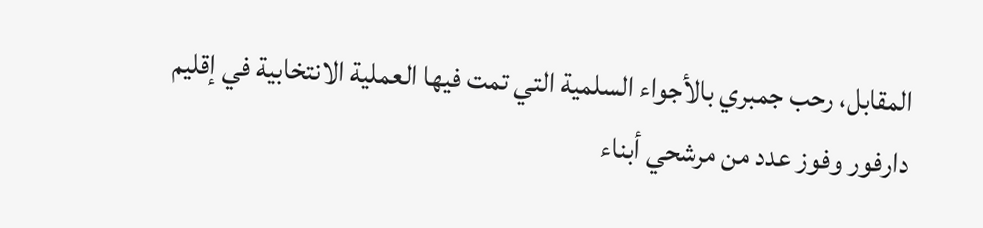المقابل، رحب جمبري بالأجواء السلمية التي تمت فيها العملية الانتخابية في إقليم دارفور وفوز عدد من مرشحي أبناء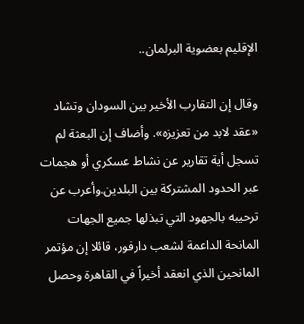الإقليم بعضوية البرلمان..

وقال إن التقارب الأخير بين السودان وتشاد «عقد لابد من تعزيزه». وأضاف إن البعثة لم تسجل أية تقارير عن نشاط عسكري أو هجمات عبر الحدود المشتركة بين البلدين.وأعرب عن ترحيبه بالجهود التي تبذلها جميع الجهات المانحة الداعمة لشعب دارفور، قائلا إن مؤتمر المانحين الذي انعقد أخيراً في القاهرة وحصل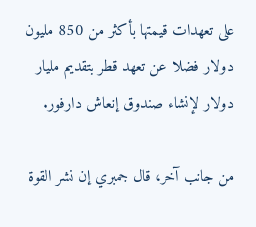على تعهدات قيمتها بأكثر من 850 مليون دولار فضلا عن تعهد قطر بتقديم مليار دولار لإنشاء صندوق إنعاش دارفور.

من جانب آخر، قال جمبري إن نشر القوة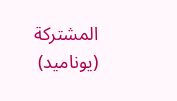المشتركة (يوناميد)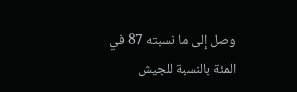وصل إلى ما نسبته 87 في المئة بالنسبة للجيش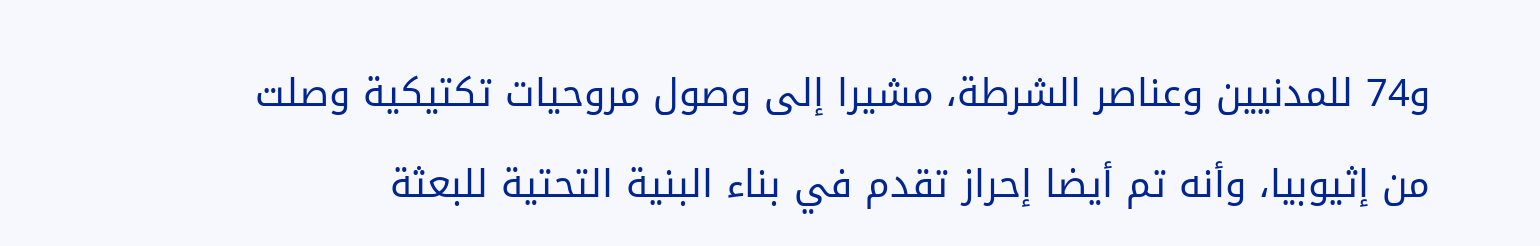و74 للمدنيين وعناصر الشرطة، مشيرا إلى وصول مروحيات تكتيكية وصلت من إثيوبيا، وأنه تم أيضا إحراز تقدم في بناء البنية التحتية للبعثة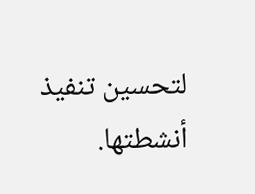لتحسين تنفيذ أنشطتها.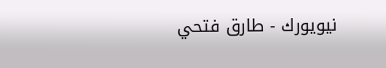نيويورك - طارق فتحي